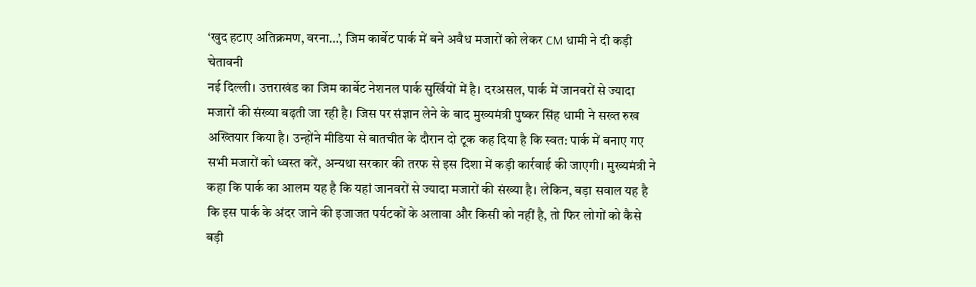‘खुद हटाए अतिक्रमण, वरना…’, जिम कार्बेट पार्क में बने अवैध मजारों को लेकर CM धामी ने दी कड़ी चेतावनी
नई दिल्ली। उत्तराखंड का जिम कार्बेट नेशनल पार्क सुर्खियों में है। दरअसल, पार्क में जानवरों से ज्यादा मजारों की संख्या बढ़ती जा रही है। जिस पर संज्ञान लेने के बाद मुख्यमंत्री पुष्कर सिंह धामी ने सख्त रुख अख्तियार किया है। उन्होंने मीडिया से बातचीत के दौरान दो टूक कह दिया है कि स्वत: पार्क में बनाए गए सभी मजारों को ध्वस्त करें, अन्यथा सरकार की तरफ से इस दिशा में कड़ी कार्रवाई की जाएगी। मुख्यमंत्री ने कहा कि पार्क का आलम यह है कि यहां जानवरों से ज्यादा मजारों की संख्या है। लेकिन, बड़ा सवाल यह है कि इस पार्क के अंदर जाने की इजाजत पर्यटकों के अलावा और किसी को नहीं है, तो फिर लोगों को कैसे बड़ी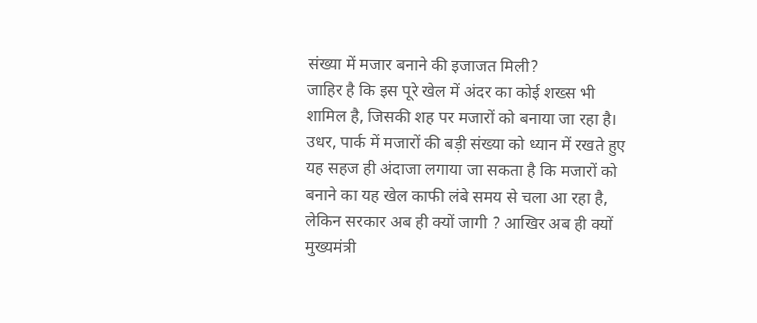संख्या में मजार बनाने की इजाजत मिली?
जाहिर है कि इस पूरे खेल में अंदर का कोई शख्स भी शामिल है, जिसकी शह पर मजारों को बनाया जा रहा है। उधर, पार्क में मजारों की बड़ी संख्या को ध्यान में रखते हुए यह सहज ही अंदाजा लगाया जा सकता है कि मजारों को बनाने का यह खेल काफी लंबे समय से चला आ रहा है, लेकिन सरकार अब ही क्यों जागी ? आखिर अब ही क्यों मुख्यमंत्री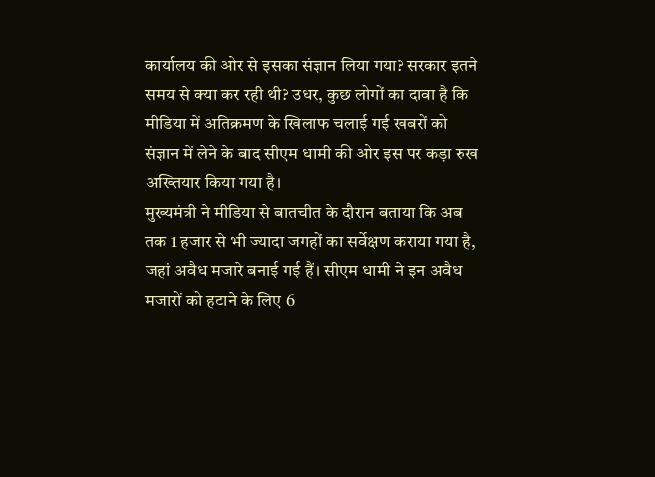कार्यालय की ओर से इसका संज्ञान लिया गया? सरकार इतने समय से क्या कर रही थी? उधर, कुछ लोगों का दावा है कि मीडिया में अतिक्रमण के खिलाफ चलाई गई खबरों को संज्ञान में लेने के बाद सीएम धामी की ओर इस पर कड़ा रुख अख्तियार किया गया है।
मुख्यमंत्री ने मीडिया से बातचीत के दौरान बताया कि अब तक 1 हजार से भी ज्यादा जगहों का सर्वेक्षण कराया गया है, जहां अवैध मजारे बनाई गई हैं। सीएम धामी ने इन अवैध मजारों को हटाने के लिए 6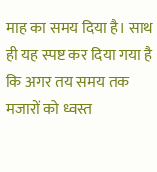माह का समय दिया है। साथ ही यह स्पष्ट कर दिया गया है कि अगर तय समय तक मजारों को ध्वस्त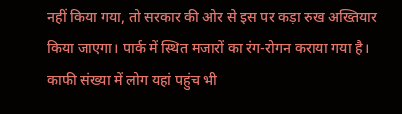नहीं किया गया, तो सरकार की ओर से इस पर कड़ा रुख अख्तियार किया जाएगा। पार्क में स्थित मजारों का रंग-रोगन कराया गया है। काफी संख्या में लोग यहां पहुंच भी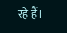रहे हैं।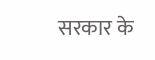सरकार के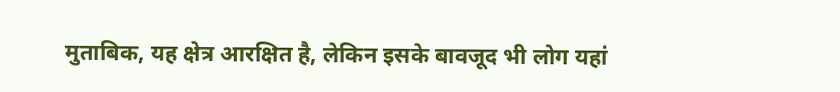मुताबिक, यह क्षेत्र आरक्षित है, लेकिन इसके बावजूद भी लोग यहां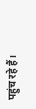पहुंच रहे हैं।